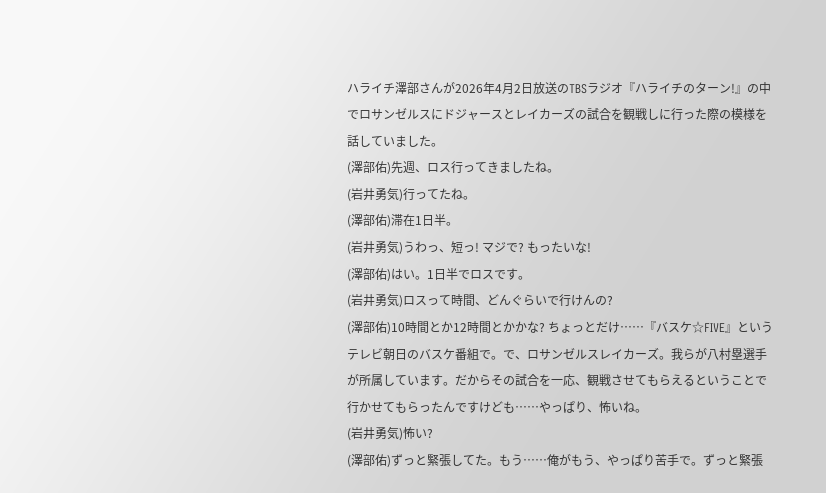ハライチ澤部さんが2026年4月2日放送のTBSラジオ『ハライチのターン!』の中でロサンゼルスにドジャースとレイカーズの試合を観戦しに行った際の模様を話していました。
(澤部佑)先週、ロス行ってきましたね。
(岩井勇気)行ってたね。
(澤部佑)滞在1日半。
(岩井勇気)うわっ、短っ! マジで? もったいな!
(澤部佑)はい。1日半でロスです。
(岩井勇気)ロスって時間、どんぐらいで行けんの?
(澤部佑)10時間とか12時間とかかな? ちょっとだけ……『バスケ☆FIVE』というテレビ朝日のバスケ番組で。で、ロサンゼルスレイカーズ。我らが八村塁選手が所属しています。だからその試合を一応、観戦させてもらえるということで行かせてもらったんですけども……やっぱり、怖いね。
(岩井勇気)怖い?
(澤部佑)ずっと緊張してた。もう……俺がもう、やっぱり苦手で。ずっと緊張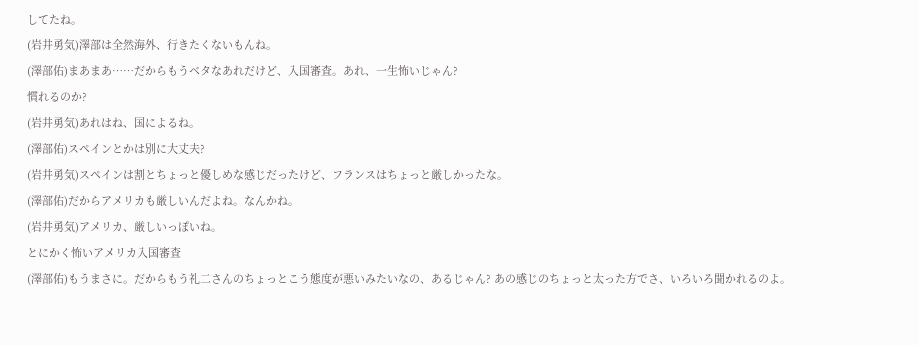してたね。
(岩井勇気)澤部は全然海外、行きたくないもんね。
(澤部佑)まあまあ……だからもうベタなあれだけど、入国審査。あれ、一生怖いじゃん?
慣れるのか?
(岩井勇気)あれはね、国によるね。
(澤部佑)スペインとかは別に大丈夫?
(岩井勇気)スペインは割とちょっと優しめな感じだったけど、フランスはちょっと厳しかったな。
(澤部佑)だからアメリカも厳しいんだよね。なんかね。
(岩井勇気)アメリカ、厳しいっぽいね。
とにかく怖いアメリカ入国審査
(澤部佑)もうまさに。だからもう礼二さんのちょっとこう態度が悪いみたいなの、あるじゃん? あの感じのちょっと太った方でさ、いろいろ聞かれるのよ。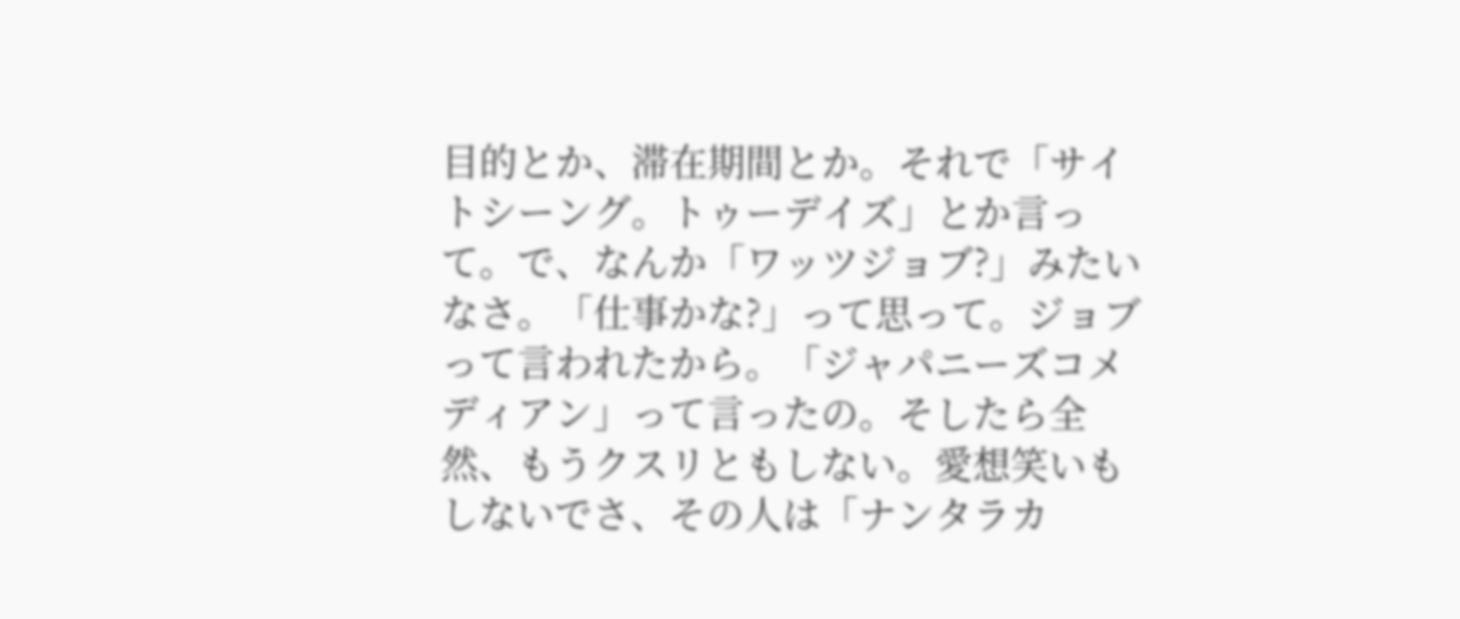目的とか、滞在期間とか。それで「サイトシーング。トゥーデイズ」とか言って。で、なんか「ワッツジョブ?」みたいなさ。「仕事かな?」って思って。ジョブって言われたから。「ジャパニーズコメディアン」って言ったの。そしたら全然、もうクスリともしない。愛想笑いもしないでさ、その人は「ナンタラカ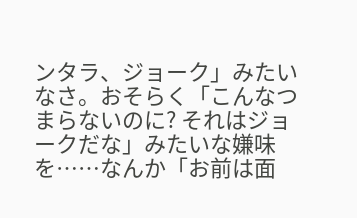ンタラ、ジョーク」みたいなさ。おそらく「こんなつまらないのに? それはジョークだな」みたいな嫌味を……なんか「お前は面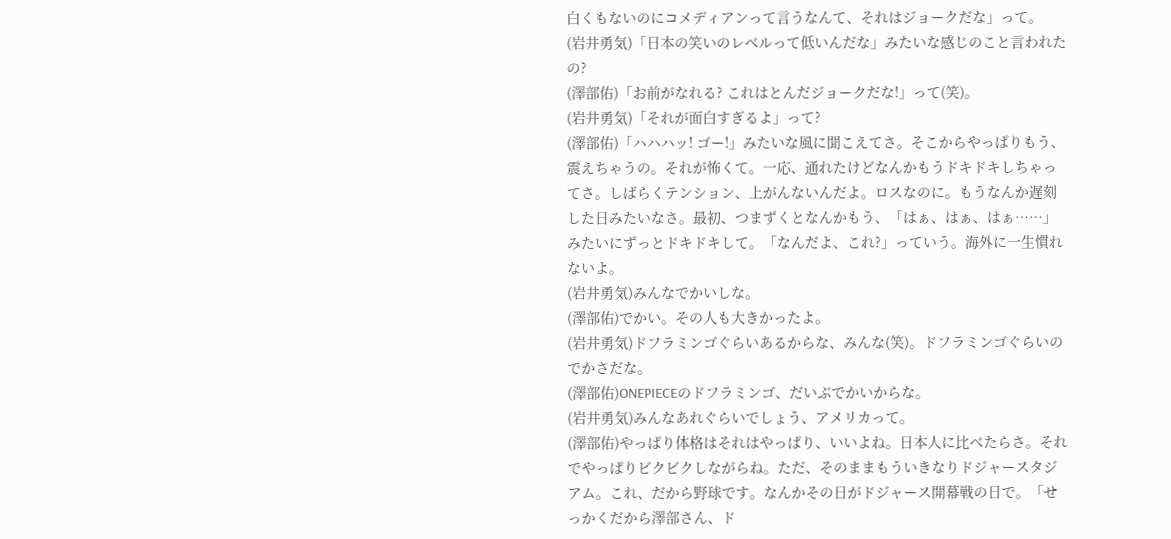白くもないのにコメディアンって言うなんて、それはジョークだな」って。
(岩井勇気)「日本の笑いのレベルって低いんだな」みたいな感じのこと言われたの?
(澤部佑)「お前がなれる? これはとんだジョークだな!」って(笑)。
(岩井勇気)「それが面白すぎるよ」って?
(澤部佑)「ハハハッ! ゴー!」みたいな風に聞こえてさ。そこからやっぱりもう、震えちゃうの。それが怖くて。一応、通れたけどなんかもうドキドキしちゃってさ。しばらくテンション、上がんないんだよ。ロスなのに。もうなんか遅刻した日みたいなさ。最初、つまずくとなんかもう、「はぁ、はぁ、はぁ……」みたいにずっとドキドキして。「なんだよ、これ?」っていう。海外に一生慣れないよ。
(岩井勇気)みんなでかいしな。
(澤部佑)でかい。その人も大きかったよ。
(岩井勇気)ドフラミンゴぐらいあるからな、みんな(笑)。ドフラミンゴぐらいのでかさだな。
(澤部佑)ONEPIECEのドフラミンゴ、だいぶでかいからな。
(岩井勇気)みんなあれぐらいでしょう、アメリカって。
(澤部佑)やっぱり体格はそれはやっぱり、いいよね。日本人に比べたらさ。それでやっぱりビクビクしながらね。ただ、そのままもういきなりドジャースタジアム。これ、だから野球です。なんかその日がドジャース開幕戦の日で。「せっかくだから澤部さん、ド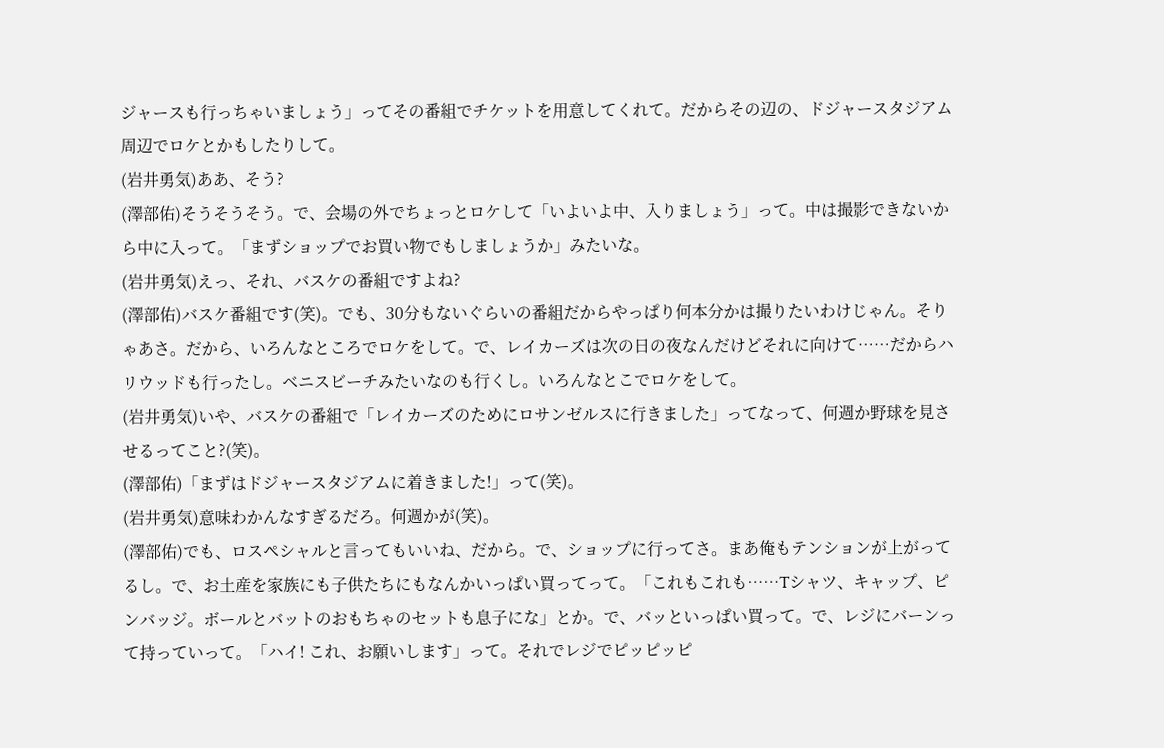ジャースも行っちゃいましょう」ってその番組でチケットを用意してくれて。だからその辺の、ドジャースタジアム周辺でロケとかもしたりして。
(岩井勇気)ああ、そう?
(澤部佑)そうそうそう。で、会場の外でちょっとロケして「いよいよ中、入りましょう」って。中は撮影できないから中に入って。「まずショップでお買い物でもしましょうか」みたいな。
(岩井勇気)えっ、それ、バスケの番組ですよね?
(澤部佑)バスケ番組です(笑)。でも、30分もないぐらいの番組だからやっぱり何本分かは撮りたいわけじゃん。そりゃあさ。だから、いろんなところでロケをして。で、レイカーズは次の日の夜なんだけどそれに向けて……だからハリウッドも行ったし。ベニスビーチみたいなのも行くし。いろんなとこでロケをして。
(岩井勇気)いや、バスケの番組で「レイカーズのためにロサンゼルスに行きました」ってなって、何週か野球を見させるってこと?(笑)。
(澤部佑)「まずはドジャースタジアムに着きました!」って(笑)。
(岩井勇気)意味わかんなすぎるだろ。何週かが(笑)。
(澤部佑)でも、ロスペシャルと言ってもいいね、だから。で、ショップに行ってさ。まあ俺もテンションが上がってるし。で、お土産を家族にも子供たちにもなんかいっぱい買ってって。「これもこれも……Tシャツ、キャップ、ピンバッジ。ボールとバットのおもちゃのセットも息子にな」とか。で、バッといっぱい買って。で、レジにバーンって持っていって。「ハイ! これ、お願いします」って。それでレジでピッピッピ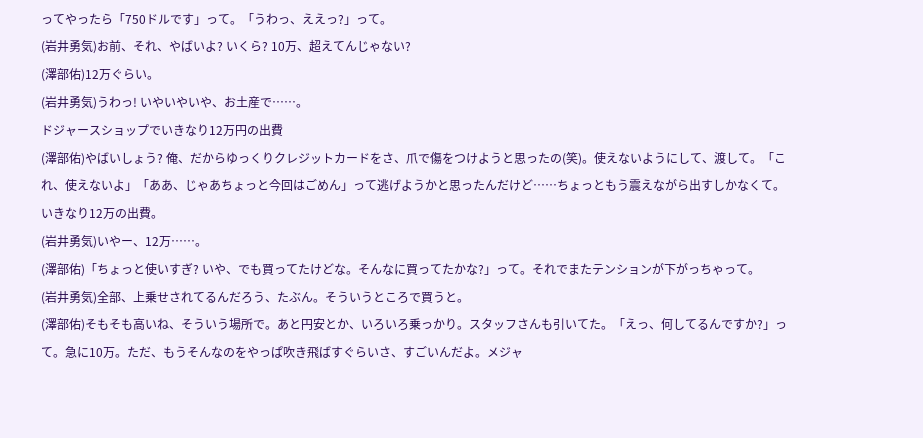ってやったら「750ドルです」って。「うわっ、ええっ?」って。
(岩井勇気)お前、それ、やばいよ? いくら? 10万、超えてんじゃない?
(澤部佑)12万ぐらい。
(岩井勇気)うわっ! いやいやいや、お土産で……。
ドジャースショップでいきなり12万円の出費
(澤部佑)やばいしょう? 俺、だからゆっくりクレジットカードをさ、爪で傷をつけようと思ったの(笑)。使えないようにして、渡して。「これ、使えないよ」「ああ、じゃあちょっと今回はごめん」って逃げようかと思ったんだけど……ちょっともう震えながら出すしかなくて。いきなり12万の出費。
(岩井勇気)いやー、12万……。
(澤部佑)「ちょっと使いすぎ? いや、でも買ってたけどな。そんなに買ってたかな?」って。それでまたテンションが下がっちゃって。
(岩井勇気)全部、上乗せされてるんだろう、たぶん。そういうところで買うと。
(澤部佑)そもそも高いね、そういう場所で。あと円安とか、いろいろ乗っかり。スタッフさんも引いてた。「えっ、何してるんですか?」って。急に10万。ただ、もうそんなのをやっぱ吹き飛ばすぐらいさ、すごいんだよ。メジャ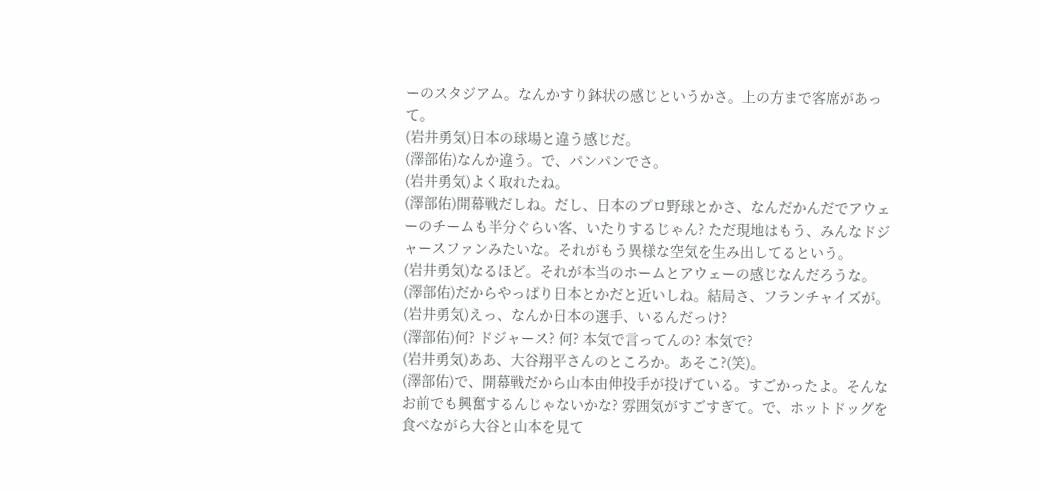ーのスタジアム。なんかすり鉢状の感じというかさ。上の方まで客席があって。
(岩井勇気)日本の球場と違う感じだ。
(澤部佑)なんか違う。で、パンパンでさ。
(岩井勇気)よく取れたね。
(澤部佑)開幕戦だしね。だし、日本のプロ野球とかさ、なんだかんだでアウェーのチームも半分ぐらい客、いたりするじゃん? ただ現地はもう、みんなドジャースファンみたいな。それがもう異様な空気を生み出してるという。
(岩井勇気)なるほど。それが本当のホームとアウェーの感じなんだろうな。
(澤部佑)だからやっぱり日本とかだと近いしね。結局さ、フランチャイズが。
(岩井勇気)えっ、なんか日本の選手、いるんだっけ?
(澤部佑)何? ドジャース? 何? 本気で言ってんの? 本気で?
(岩井勇気)ああ、大谷翔平さんのところか。あそこ?(笑)。
(澤部佑)で、開幕戦だから山本由伸投手が投げている。すごかったよ。そんなお前でも興奮するんじゃないかな? 雰囲気がすごすぎて。で、ホットドッグを食べながら大谷と山本を見て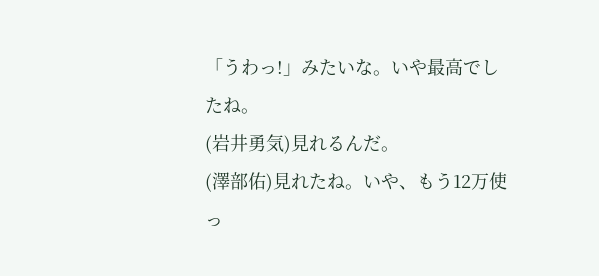「うわっ!」みたいな。いや最高でしたね。
(岩井勇気)見れるんだ。
(澤部佑)見れたね。いや、もう12万使っ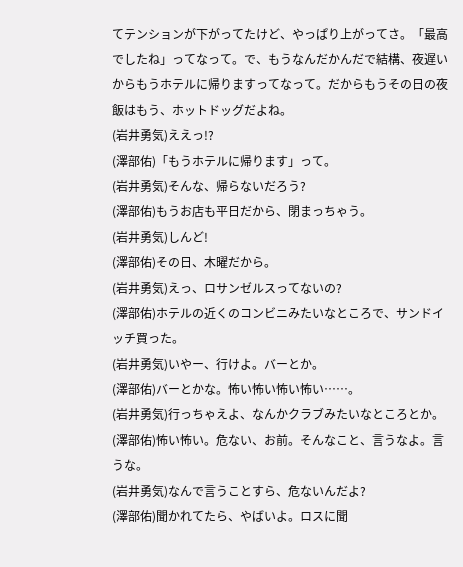てテンションが下がってたけど、やっぱり上がってさ。「最高でしたね」ってなって。で、もうなんだかんだで結構、夜遅いからもうホテルに帰りますってなって。だからもうその日の夜飯はもう、ホットドッグだよね。
(岩井勇気)ええっ!?
(澤部佑)「もうホテルに帰ります」って。
(岩井勇気)そんな、帰らないだろう?
(澤部佑)もうお店も平日だから、閉まっちゃう。
(岩井勇気)しんど!
(澤部佑)その日、木曜だから。
(岩井勇気)えっ、ロサンゼルスってないの?
(澤部佑)ホテルの近くのコンビニみたいなところで、サンドイッチ買った。
(岩井勇気)いやー、行けよ。バーとか。
(澤部佑)バーとかな。怖い怖い怖い怖い……。
(岩井勇気)行っちゃえよ、なんかクラブみたいなところとか。
(澤部佑)怖い怖い。危ない、お前。そんなこと、言うなよ。言うな。
(岩井勇気)なんで言うことすら、危ないんだよ?
(澤部佑)聞かれてたら、やばいよ。ロスに聞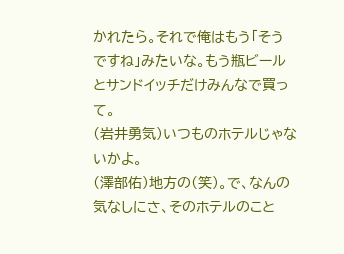かれたら。それで俺はもう「そうですね」みたいな。もう瓶ビールとサンドイッチだけみんなで買って。
(岩井勇気)いつものホテルじゃないかよ。
(澤部佑)地方の(笑)。で、なんの気なしにさ、そのホテルのこと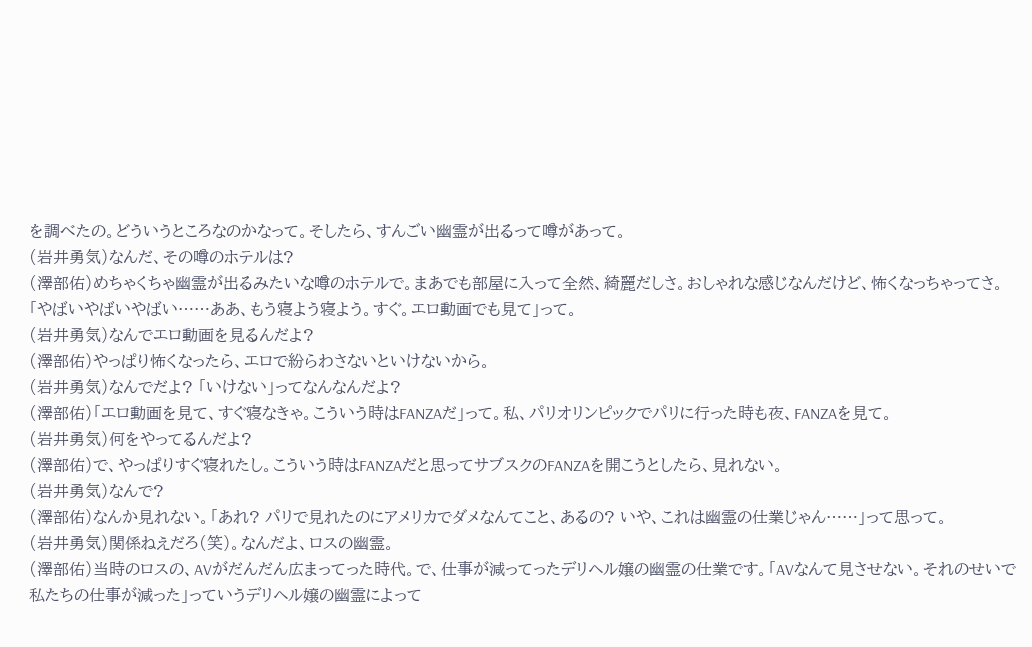を調べたの。どういうところなのかなって。そしたら、すんごい幽霊が出るって噂があって。
(岩井勇気)なんだ、その噂のホテルは?
(澤部佑)めちゃくちゃ幽霊が出るみたいな噂のホテルで。まあでも部屋に入って全然、綺麗だしさ。おしゃれな感じなんだけど、怖くなっちゃってさ。「やばいやばいやばい……ああ、もう寝よう寝よう。すぐ。エロ動画でも見て」って。
(岩井勇気)なんでエロ動画を見るんだよ?
(澤部佑)やっぱり怖くなったら、エロで紛らわさないといけないから。
(岩井勇気)なんでだよ? 「いけない」ってなんなんだよ?
(澤部佑)「エロ動画を見て、すぐ寝なきゃ。こういう時はFANZAだ」って。私、パリオリンピックでパリに行った時も夜、FANZAを見て。
(岩井勇気)何をやってるんだよ?
(澤部佑)で、やっぱりすぐ寝れたし。こういう時はFANZAだと思ってサブスクのFANZAを開こうとしたら、見れない。
(岩井勇気)なんで?
(澤部佑)なんか見れない。「あれ? パリで見れたのにアメリカでダメなんてこと、あるの? いや、これは幽霊の仕業じゃん……」って思って。
(岩井勇気)関係ねえだろ(笑)。なんだよ、ロスの幽霊。
(澤部佑)当時のロスの、AVがだんだん広まってった時代。で、仕事が減ってったデリヘル嬢の幽霊の仕業です。「AVなんて見させない。それのせいで私たちの仕事が減った」っていうデリヘル嬢の幽霊によって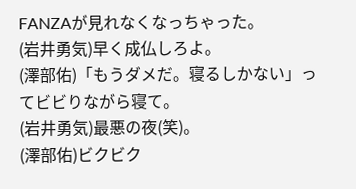FANZAが見れなくなっちゃった。
(岩井勇気)早く成仏しろよ。
(澤部佑)「もうダメだ。寝るしかない」ってビビりながら寝て。
(岩井勇気)最悪の夜(笑)。
(澤部佑)ビクビク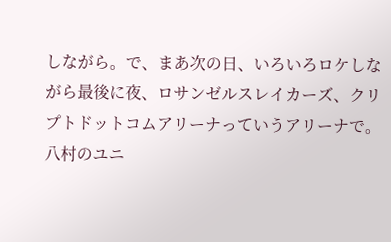しながら。で、まあ次の日、いろいろロケしながら最後に夜、ロサンゼルスレイカーズ、クリプトドットコムアリーナっていうアリーナで。八村のユニ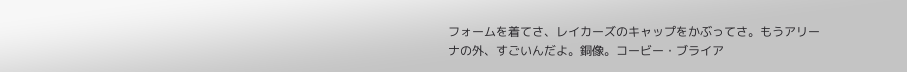フォームを着てさ、レイカーズのキャップをかぶってさ。もうアリーナの外、すごいんだよ。銅像。コービー・ブライア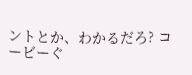ントとか、わかるだろ? コービーぐ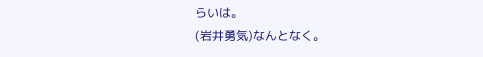らいは。
(岩井勇気)なんとなく。